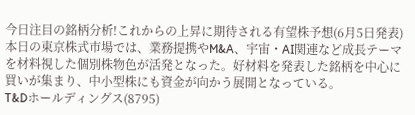今日注目の銘柄分析!これからの上昇に期待される有望株予想(6月5日発表)
本日の東京株式市場では、業務提携やM&A、宇宙・AI関連など成長テーマを材料視した個別株物色が活発となった。好材料を発表した銘柄を中心に買いが集まり、中小型株にも資金が向かう展開となっている。
T&Dホールディングス(8795)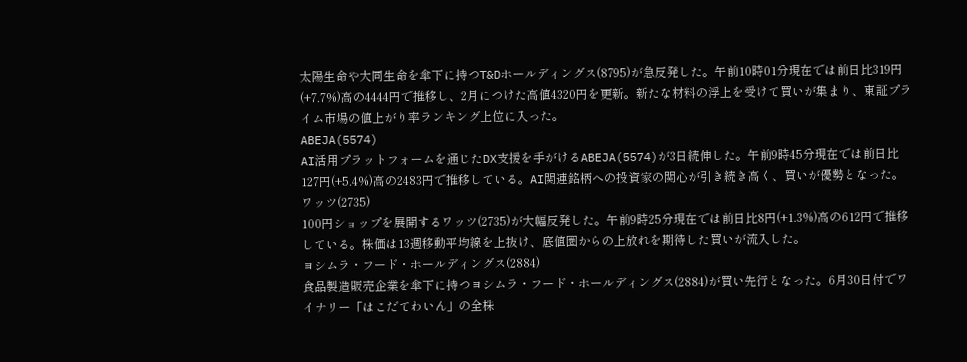太陽生命や大同生命を傘下に持つT&Dホールディングス(8795)が急反発した。午前10時01分現在では前日比319円(+7.7%)高の4444円で推移し、2月につけた高値4320円を更新。新たな材料の浮上を受けて買いが集まり、東証プライム市場の値上がり率ランキング上位に入った。
ABEJA(5574)
AI活用プラットフォームを通じたDX支援を手がけるABEJA(5574)が3日続伸した。午前9時45分現在では前日比127円(+5.4%)高の2483円で推移している。AI関連銘柄への投資家の関心が引き続き高く、買いが優勢となった。
ワッツ(2735)
100円ショップを展開するワッツ(2735)が大幅反発した。午前9時25分現在では前日比8円(+1.3%)高の612円で推移している。株価は13週移動平均線を上抜け、底値圏からの上放れを期待した買いが流入した。
ヨシムラ・フード・ホールディングス(2884)
食品製造販売企業を傘下に持つヨシムラ・フード・ホールディングス(2884)が買い先行となった。6月30日付でワイナリー「はこだてわいん」の全株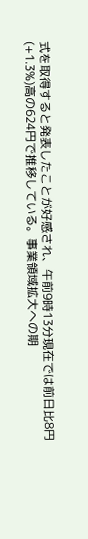式を取得すると発表したことが好感され、午前9時13分現在では前日比8円(+1.3%)高の624円で推移している。事業領域拡大への期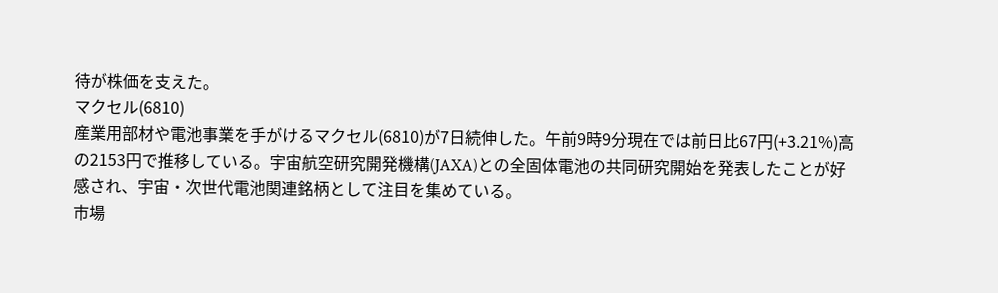待が株価を支えた。
マクセル(6810)
産業用部材や電池事業を手がけるマクセル(6810)が7日続伸した。午前9時9分現在では前日比67円(+3.21%)高の2153円で推移している。宇宙航空研究開発機構(JAXA)との全固体電池の共同研究開始を発表したことが好感され、宇宙・次世代電池関連銘柄として注目を集めている。
市場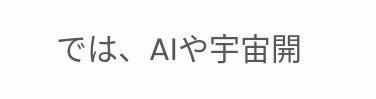では、AIや宇宙開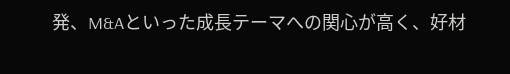発、M&Aといった成長テーマへの関心が高く、好材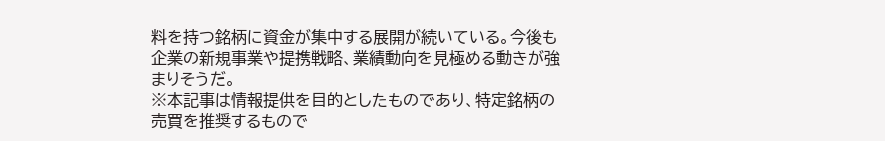料を持つ銘柄に資金が集中する展開が続いている。今後も企業の新規事業や提携戦略、業績動向を見極める動きが強まりそうだ。
※本記事は情報提供を目的としたものであり、特定銘柄の売買を推奨するもので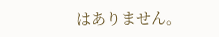はありません。